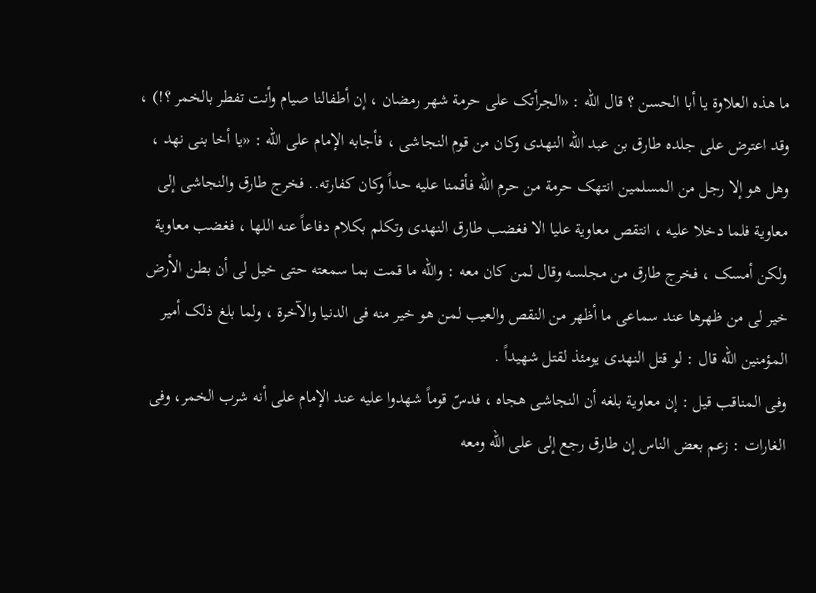ما هذه العلاوة یا أبا الحسن ؟ قال الله : «الجرأتک على حرمة شهر رمضان ، إن أطفالنا صیام وأنت تفطر بالخمر ؟!) ، وقد اعترض على جلده طارق بن عبد الله النهدی وکان من قوم النجاشی ، فأجابه الإمام علی الله : «یا أخا بنی نهد ، وهل هو إلا رجل من المسلمین انتهک حرمة من حرم الله فأقمنا علیه حداً وکان کفارته.. فخرج طارق والنجاشی إلى معاویة فلما دخلا علیه ، انتقص معاویة علیا الا فغضب طارق النهدی وتکلم بکلام دفاعاً عنه اللها ، فغضب معاویة ولکن أمسک ، فخرج طارق من مجلسه وقال لمن کان معه : والله ما قمت بما سمعته حتى خیل لی أن بطن الأرض خیر لی من ظهرها عند سماعی ما أظهر من النقص والعیب لمن هو خیر منه فی الدنیا والآخرة ، ولما بلغ ذلک أمیر المؤمنین الله قال : لو قتل النهدی یومئذ لقتل شهیداً .
وفی المناقب قیل : إن معاویة بلغه أن النجاشی هجاه ، فدسّ قوماً شهدوا علیه عند الإمام علی أنه شرب الخمر، وفی الغارات : زعم بعض الناس إن طارق رجع إلى على الله ومعه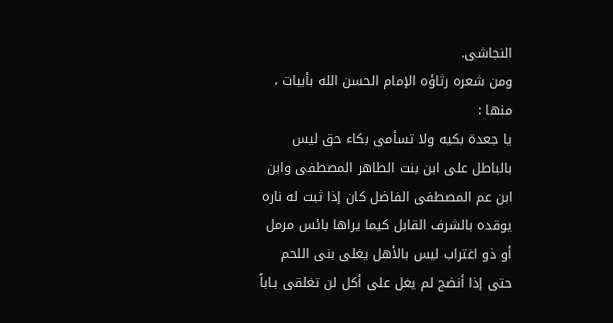النجاشی.
ومن شعره رثاؤه الإمام الحسن الله بأبیات ، منها :
یا جعدة بکیه ولا تسأمی بکاء حق لیس بالباطل على ابن بنت الطاهر المصطفى وابن ابن عم المصطفى الفاضل کان إذا ثبت له ناره یوقده بالشرف القابل کیما یراها بائس مرمل أو ذو اغتراب لیس بالأهل یغلی بنی اللحم حتى إذا أنضج لم یغل على أکل لن تغلقى بـاباً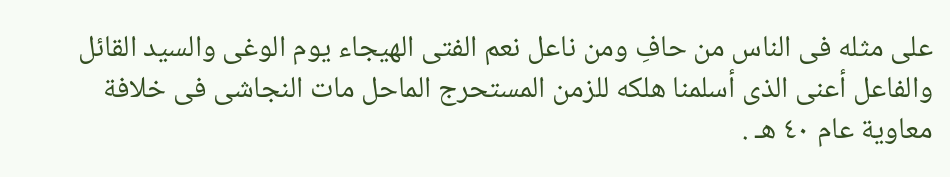على مثله فی الناس من حافِ ومن ناعل نعم الفتى الهیجاء یوم الوغى والسید القائل والفاعل أعنی الذی أسلمنا هلکه للزمن المستحرج الماحل مات النجاشی فی خلافة معاویة عام ٤٠ هـ .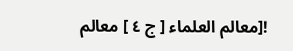![معالم العلماء [ ج ٤ ] معالم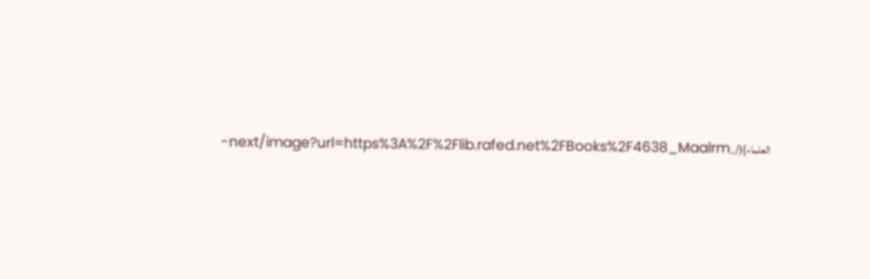العلماء](/_next/image?url=https%3A%2F%2Flib.rafed.net%2FBooks%2F4638_Maalrm-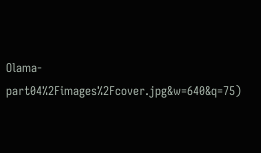Olama-part04%2Fimages%2Fcover.jpg&w=640&q=75)